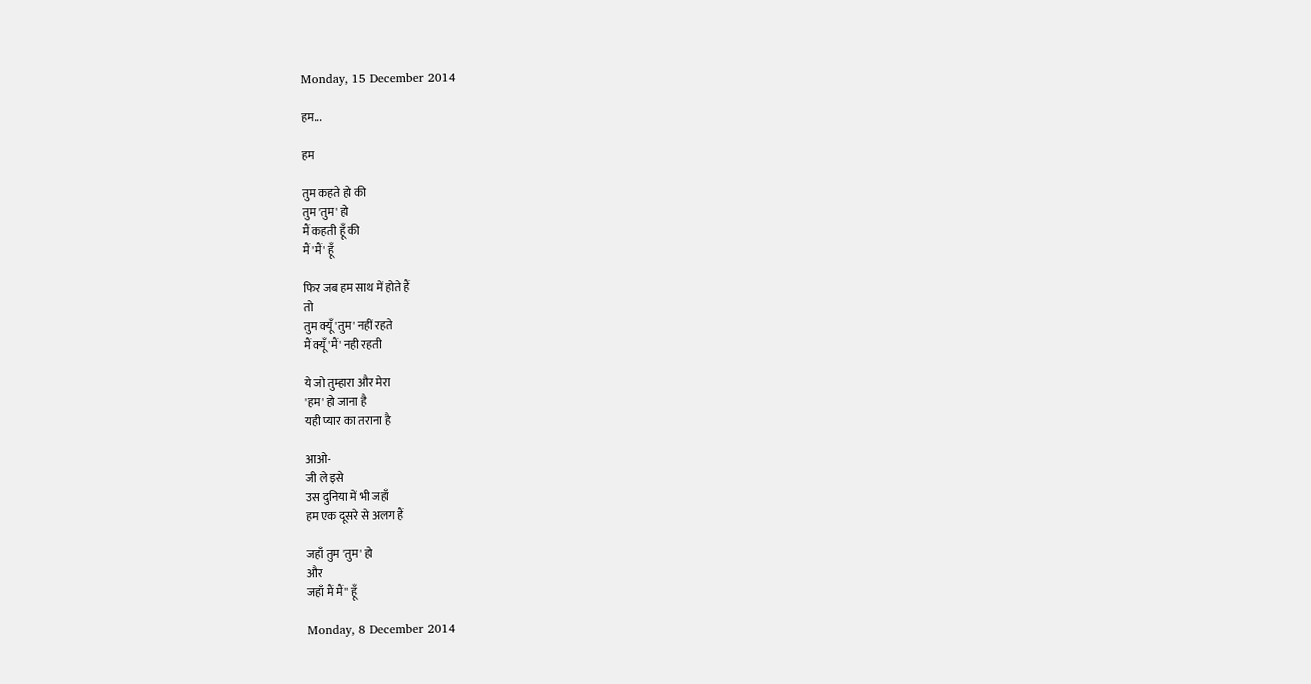Monday, 15 December 2014

हम...

हम

तुम कहते हो की
तुम 'तुम' हो
मैं कहती हूँ की
मैं 'मैं' हूँ

फिर जब हम साथ में होते हैं
तो
तुम क्यूँ 'तुम' नहीं रहते
मैं क्यूँ 'मैं' नही रहती

ये जो तुम्हारा और मेरा
'हम' हो जाना है
यही प्यार का तराना है

आओ-
जी ले इसे
उस दुनिया में भी जहाँ
हम एक दूसरे से अलग हैं

जहाँ तुम 'तुम' हो
और
जहाँ मैं मैं'' हूँ

Monday, 8 December 2014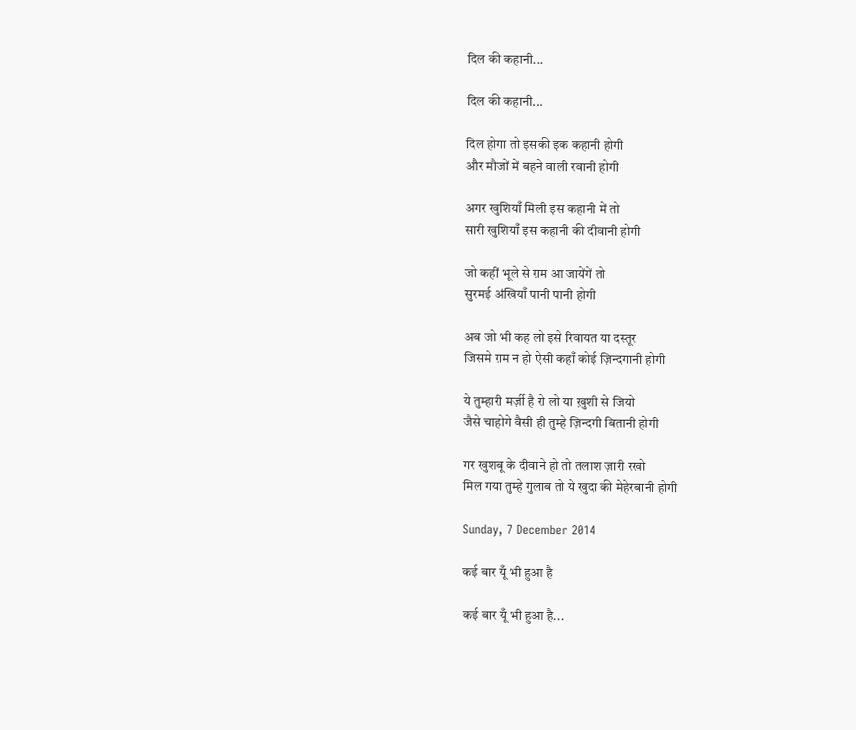दिल की कहानी...

दिल की कहानी...

दिल होगा तो इसकी इक कहानी होगी
और मौजों में बहने वाली रवानी होगी

अगर खुशियाँ मिली इस कहानी में तो
सारी खुशियाँ इस कहानी की दीवानी होगी

जो कहीं भूले से ग़म आ जायेंगें तो
सुरमई अंखियाँ पानी पानी होगी

अब जो भी कह लो इसे रिवायत या दस्तूर
जिसमे ग़म न हो ऐसी कहाँ कोई ज़िन्दगानी होगी

ये तुम्हारी मर्ज़ी है रो लो या ख़ुशी से जियो
जैसे चाहोगे वैसी ही तुम्हे ज़िन्दगी बितानी होगी

गर खुशबू के दीवाने हो तो तलाश ज़ारी रखो
मिल गया तुम्हे गुलाब तो ये खुदा की मेहेरबानी होगी

Sunday, 7 December 2014

कई बार यूँ भी हुआ है

कई बार यूँ भी हुआ है...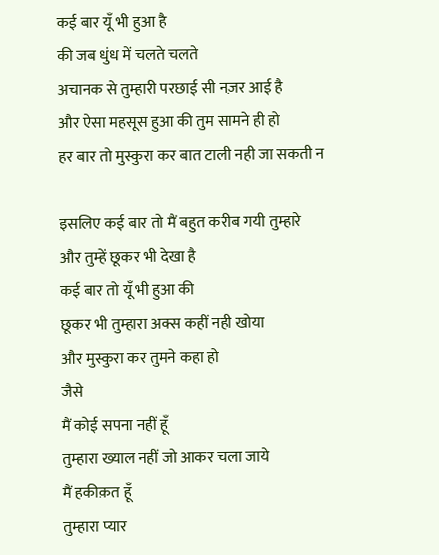कई बार यूँ भी हुआ है
की जब धुंध में चलते चलते
अचानक से तुम्हारी परछाई सी नज़र आई है
और ऐसा महसूस हुआ की तुम सामने ही हो
हर बार तो मुस्कुरा कर बात टाली नही जा सकती न

इसलिए कई बार तो मैं बहुत करीब गयी तुम्हारे
और तुम्हें छूकर भी देखा है
कई बार तो यूँ भी हुआ की
छूकर भी तुम्हारा अक्स कहीं नही खोया
और मुस्कुरा कर तुमने कहा हो
जैसे
मैं कोई सपना नहीं हूँ
तुम्हारा ख्याल नहीं जो आकर चला जाये
मैं हकीक़त हूँ
तुम्हारा प्यार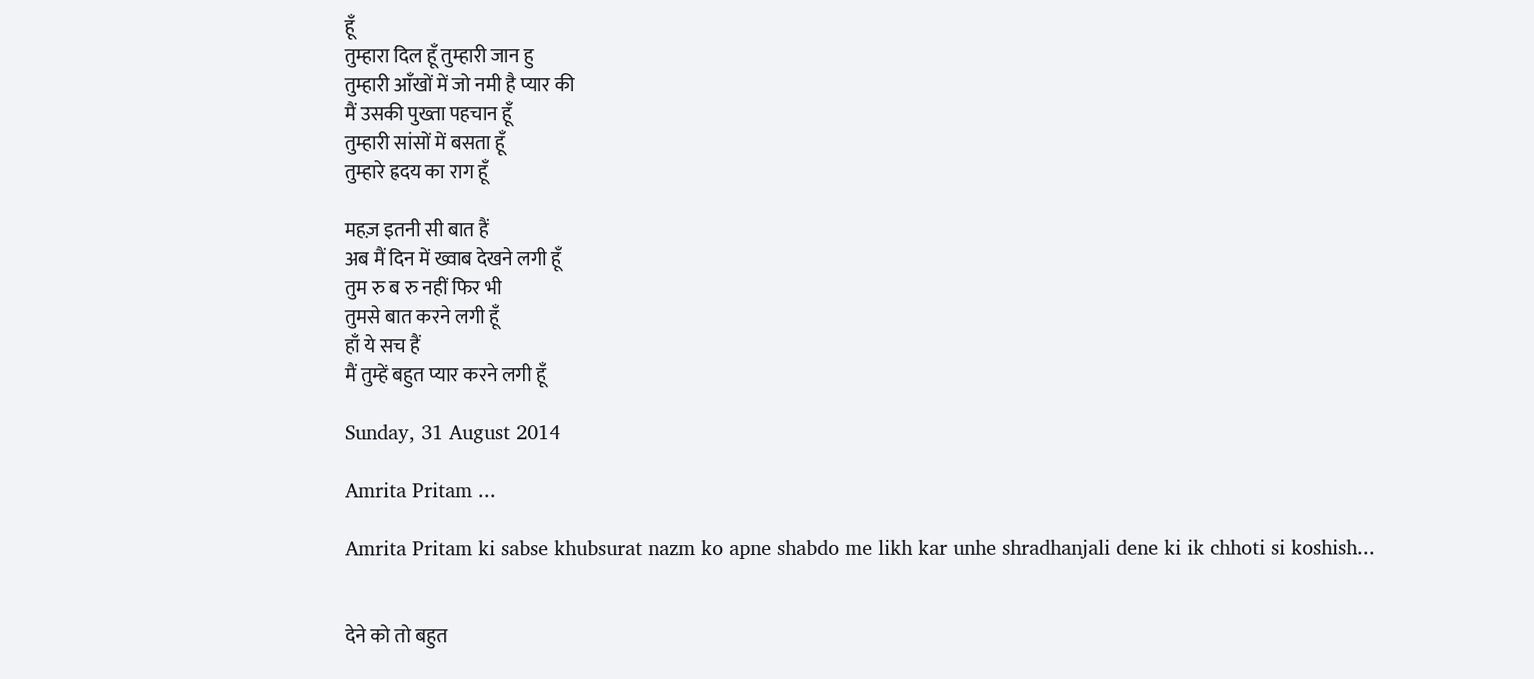हूँ
तुम्हारा दिल हूँ तुम्हारी जान हु
तुम्हारी आँखों में जो नमी है प्यार की
मैं उसकी पुख्ता पहचान हूँ
तुम्हारी सांसों में बसता हूँ
तुम्हारे ह्रदय का राग हूँ

महज़ इतनी सी बात हैं
अब मैं दिन में ख्वाब देखने लगी हूँ
तुम रु ब रु नहीं फिर भी
तुमसे बात करने लगी हूँ
हाँ ये सच हैं
मैं तुम्हें बहुत प्यार करने लगी हूँ

Sunday, 31 August 2014

Amrita Pritam ...

Amrita Pritam ki sabse khubsurat nazm ko apne shabdo me likh kar unhe shradhanjali dene ki ik chhoti si koshish...


देने को तो बहुत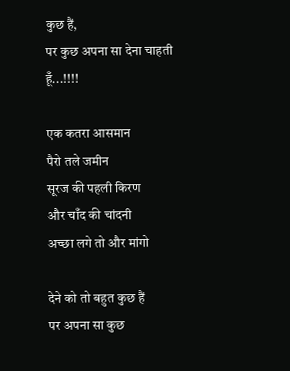कुछ हैं,
पर कुछ अपना सा देना चाहती हूँ...!!!!

एक कतरा आसमान
पैरो तले जमीन
सूरज की पहली किरण
और चाँद की चांदनी
अच्छा लगे तो और मांगो

देने को तो बहुत कुछ हैं
पर अपना सा कुछ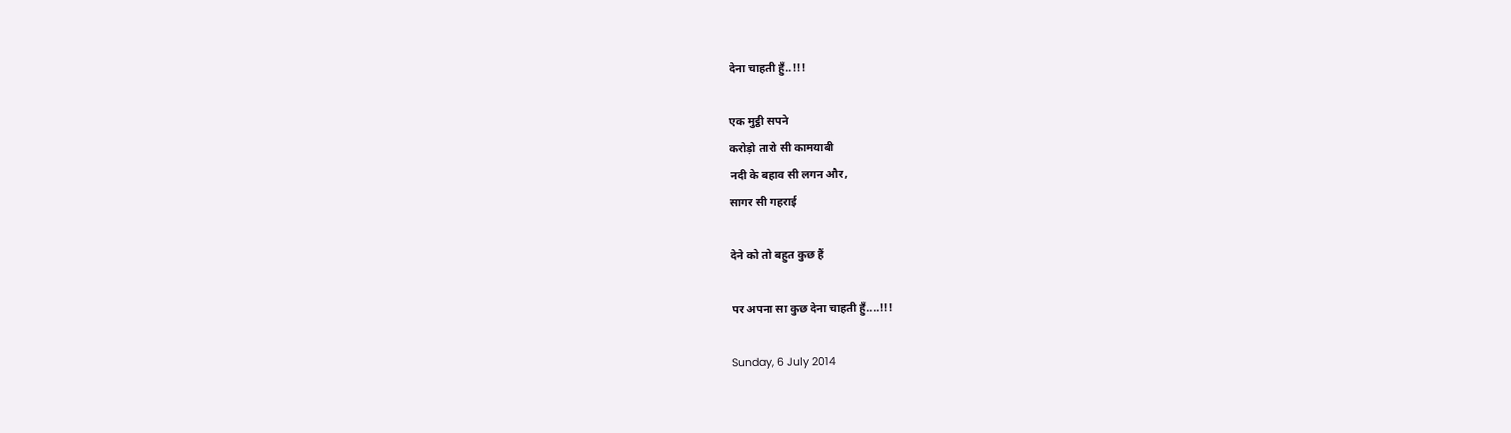देना चाहती हुँ..!!!

एक मुट्ठी सपने
करोड़ो तारो सी कामयाबी
नदी के बहाव सी लगन और,
सागर सी गहराई

देने को तो बहुत कुछ हैं

पर अपना सा कुछ देना चाहती हुँ....!!!

Sunday, 6 July 2014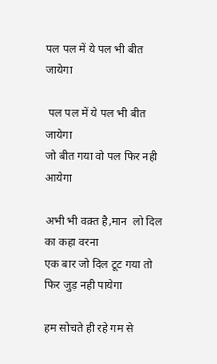पल पल में ये पल भी बीत जायेगा

 पल पल में ये पल भी बीत जायेगा
जो बीत गया वो पल फिर नही आयेगा

अभी भी वक़्त है,मान  लो दिल  का कहा वरना
एक बार जो दिल टूट गया तो फिर जुड़ नही पायेगा

हम सोचते ही रहे गम से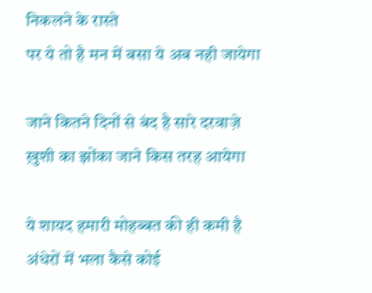निकलने के रास्ते
पर ये तो है मन में बसा ये अब नही जायेगा

जाने कितने दिनों से बंद है सारे दरवाज़े
ख़ुशी का झोंका जाने किस तरह आयेगा

ये शायद हमारी मोहब्बत की ही कमी है
अंधेरों में भला कैसे कोई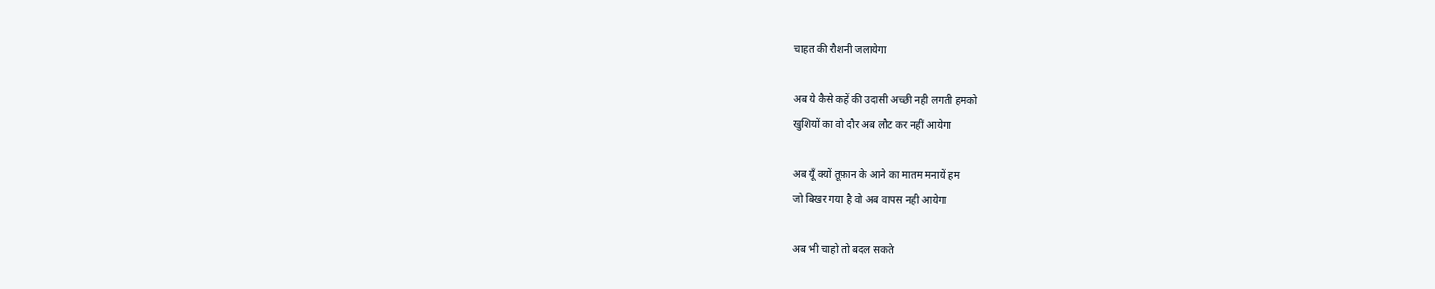चाहत की रौशनी जलायेगा

अब ये कैसे कहें की उदासी अच्छी नही लगती हमको
खुशियों का वो दौर अब लौट कर नहीं आयेगा

अब यूँ क्यों तूफ़ान के आने का मातम मनायें हम
जो बिखर गया है वो अब वापस नही आयेगा

अब भी चाहो तो बदल सकते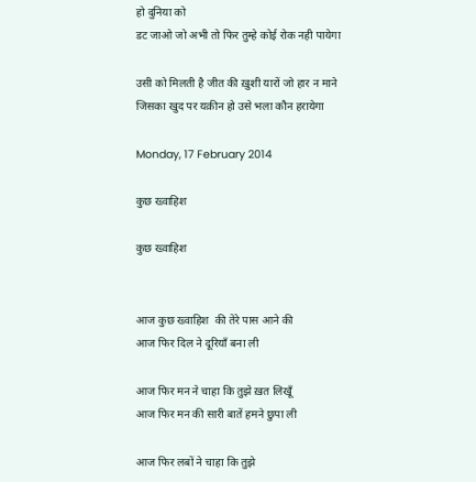हो दुनिया को
डट जाओ जो अभी तो फिर तुम्हे कोई रोक नही पायेगा

उसी को मिलती है जीत की ख़ुशी यारों जो हार न माने
जिसका खुद पर यक़ीन हो उसे भला कौन हरायेगा

Monday, 17 February 2014

कुछ ख्वाहिश

कुछ ख्वाहिश


आज कुछ ख्वाहिश  की तेरे पास आने की
आज फिर दिल ने दूरियाँ बना ली

आज फिर मन ने चाहा कि तुझे ख़त लिखूँ
आज फिर मन की सारी बातें हमने छुपा ली

आज फिर लबों ने चाहा कि तुझे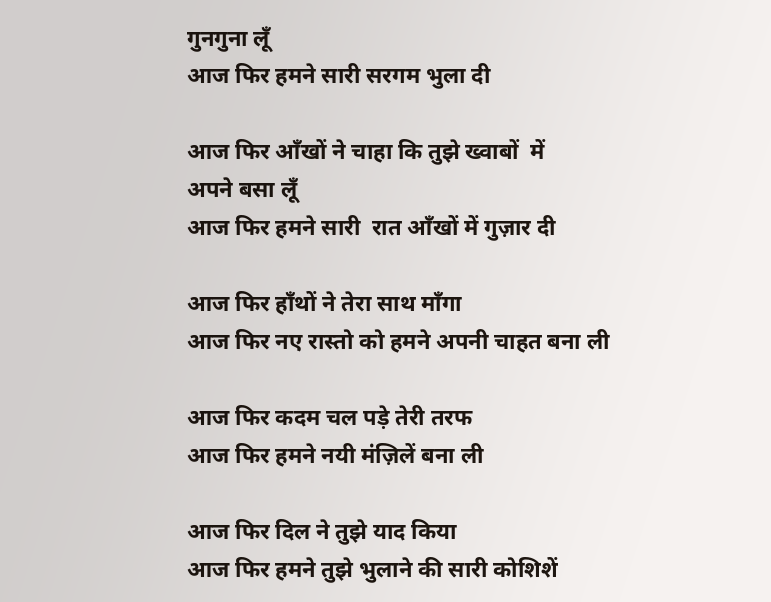गुनगुना लूँ
आज फिर हमने सारी सरगम भुला दी

आज फिर आँखों ने चाहा कि तुझे ख्वाबों  में
अपने बसा लूँ
आज फिर हमने सारी  रात आँखों में गुज़ार दी

आज फिर हाँथों ने तेरा साथ माँगा
आज फिर नए रास्तो को हमने अपनी चाहत बना ली

आज फिर कदम चल पड़े तेरी तरफ
आज फिर हमने नयी मंज़िलें बना ली

आज फिर दिल ने तुझे याद किया
आज फिर हमने तुझे भुलाने की सारी कोशिशें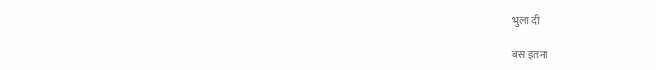भुला दी

बस इतना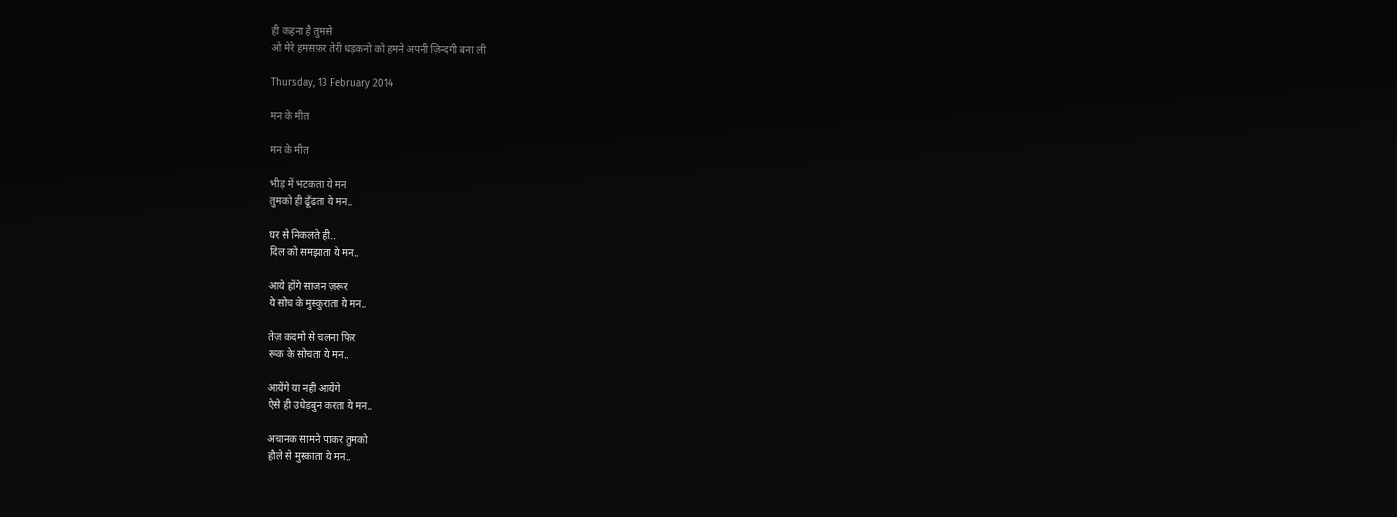ही कहना है तुमसे
ओ मेरे हमसफ़र तेरी धड़कनो को हमने अपनी ज़िन्दगी बना ली

Thursday, 13 February 2014

मन के मीत

मन के मीत

भीड़ में भटकता ये मन
तुमको ही ढूँढता ये मन..

घर से निकलते ही..
दिल को समझाता ये मन..

आये होंगे साजन ज़रूर
ये सोच के मुस्कुराता ये मन..

तेज़ कदमो से चलना फिर
रूक के सोचता ये मन..

आयेंगे या नही आयेंगे
ऐसे ही उधेड़बुन करता ये मन..

अचानक सामने पाकर तुमको
हौले से मुस्काता ये मन..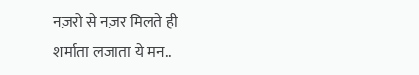नज़रो से नज़र मिलते ही
शर्माता लजाता ये मन..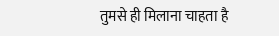तुमसे ही मिलाना चाहता है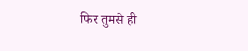फिर तुमसे ही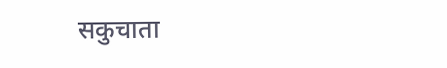सकुचाता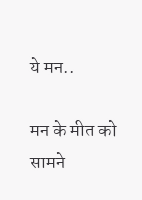ये मन..

मन के मीत को सामने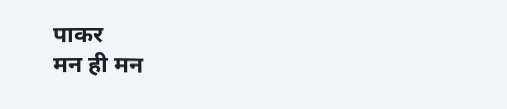पाकर
मन ही मन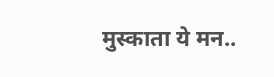मुस्काता ये मन..